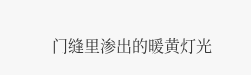门缝里渗出的暖黄灯光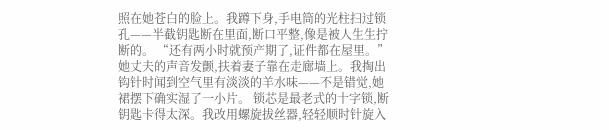照在她苍白的脸上。我蹲下身,手电筒的光柱扫过锁孔——半截钥匙断在里面,断口平整,像是被人生生拧断的。 “还有两小时就预产期了,证件都在屋里。”她丈夫的声音发颤,扶着妻子靠在走廊墙上。我掏出钩针时闻到空气里有淡淡的羊水味——不是错觉,她裙摆下确实湿了一小片。 锁芯是最老式的十字锁,断钥匙卡得太深。我改用螺旋拔丝器,轻轻顺时针旋入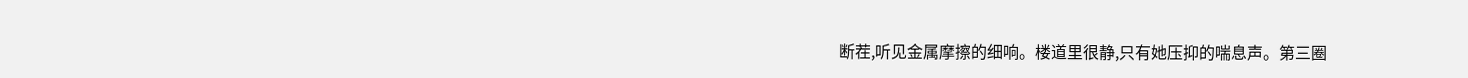断茬,听见金属摩擦的细响。楼道里很静,只有她压抑的喘息声。第三圈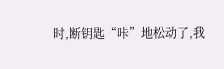时,断钥匙“咔”地松动了,我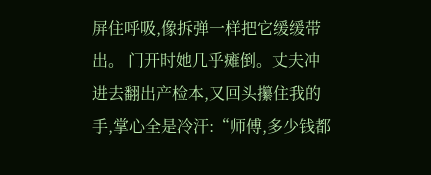屏住呼吸,像拆弹一样把它缓缓带出。 门开时她几乎瘫倒。丈夫冲进去翻出产检本,又回头攥住我的手,掌心全是冷汗:“师傅,多少钱都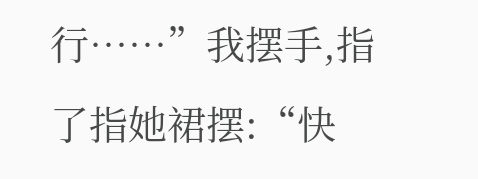行……”我摆手,指了指她裙摆:“快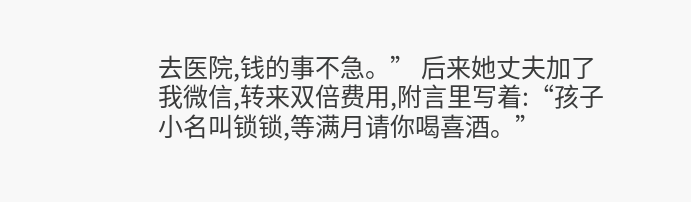去医院,钱的事不急。” 后来她丈夫加了我微信,转来双倍费用,附言里写着:“孩子小名叫锁锁,等满月请你喝喜酒。”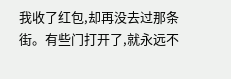我收了红包,却再没去过那条街。有些门打开了,就永远不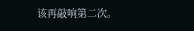该再敲响第二次。